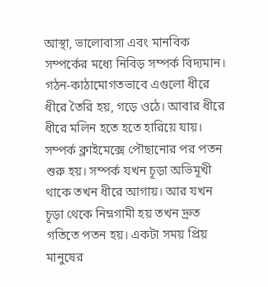আস্থা, ভালোবাসা এবং মানবিক সম্পর্কের মধ্যে নিবিড় সম্পর্ক বিদ্যমান। গঠন-কাঠামোগতভাবে এগুলো ধীরে ধীরে তৈরি হয়, গড়ে ওঠে। আবার ধীরে ধীরে মলিন হতে হতে হারিয়ে যায়। সম্পর্ক ক্লাইমেক্সে পৌছানোর পর পতন শুরু হয়। সম্পর্ক যখন চূড়া অভিমূখী থাকে তখন ধীরে আগায়। আর যখন চূড়া থেকে নিম্নগামী হয় তখন দ্রুত গতিতে পতন হয়। একটা সময় প্রিয় মানুষের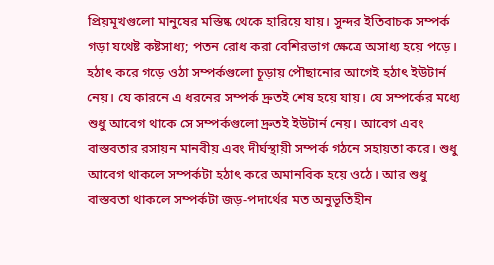প্রিয়মূখগুলো মানুষের মস্তিষ্ক থেকে হারিয়ে যায়। সুন্দর ইতিবাচক সম্পর্ক গড়া যথেষ্ট কষ্টসাধ্য; পতন রোধ করা বেশিরভাগ ক্ষেত্রে অসাধ্য হয়ে পড়ে।
হঠাৎ করে গড়ে ওঠা সম্পর্কগুলো চূড়ায় পৌছানোর আগেই হঠাৎ ইউটার্ন নেয়। যে কারনে এ ধরনের সম্পর্ক দ্রুতই শেষ হয়ে যায়। যে সম্পর্কের মধ্যে শুধু আবেগ থাকে সে সম্পর্কগুলো দ্রুতই ইউটার্ন নেয়। আবেগ এবং বাস্তবতার রসায়ন মানবীয় এবং দীর্ঘস্থায়ী সম্পর্ক গঠনে সহায়তা করে। শুধু আবেগ থাকলে সম্পর্কটা হঠাৎ করে অমানবিক হয়ে ওঠে। আর শুধু বাস্তবতা থাকলে সম্পর্কটা জড়-পদার্থের মত অনুভূতিহীন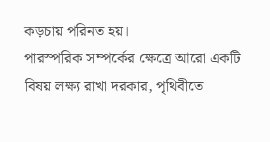কড়চায় পরিনত হয়।
পারস্পরিক সম্পর্কের ক্ষেত্রে আরো একটি বিষয় লক্ষ্য রাখা দরকার, পৃথিবীতে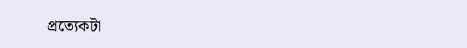প্রত্যেকটা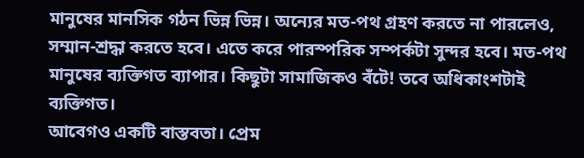মানুষের মানসিক গঠন ভিন্ন ভিন্ন। অন্যের মত-পথ গ্রহণ করতে না পারলেও, সম্মান-শ্রদ্ধা করতে হবে। এতে করে পারস্পরিক সম্পর্কটা সুন্দর হবে। মত-পথ মানুষের ব্যক্তিগত ব্যাপার। কিছুটা সামাজিকও বঁটে! তবে অধিকাংশটাই ব্যক্তিগত।
আবেগও একটি বাস্তবতা। প্রেম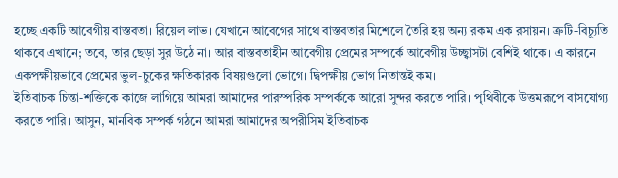হচ্ছে একটি আবেগীয় বাস্তবতা। রিয়েল লাভ। যেখানে আবেগের সাথে বাস্তবতার মিশেলে তৈরি হয় অন্য রকম এক রসায়ন। ত্রুটি-বিচ্যূতি থাকবে এখানে; তবে, তার ছেড়া সুর উঠে না। আর বাস্তবতাহীন আবেগীয় প্রেমের সম্পর্কে আবেগীয় উচ্ছ্বাসটা বেশিই থাকে। এ কারনে একপক্ষীয়ভাবে প্রেমের ভুল-চুকের ক্ষতিকারক বিষয়গুলো ভোগে। দ্বিপক্ষীয় ভোগ নিতান্তই কম।
ইতিবাচক চিন্তা-শক্তিকে কাজে লাগিয়ে আমরা আমাদের পারস্পরিক সম্পর্ককে আরো সুন্দর করতে পারি। পৃথিবীকে উত্তমরূপে বাসযোগ্য করতে পারি। আসুন, মানবিক সম্পর্ক গঠনে আমরা আমাদের অপরীসিম ইতিবাচক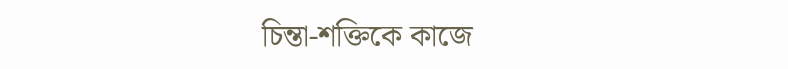চিন্তা-শক্তিকে কাজে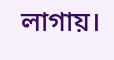লাগায়।